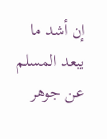إن أشد ما يبعد المسلم عن جوهر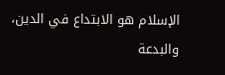الإسلام هو الابتداع في الدين، والبدعة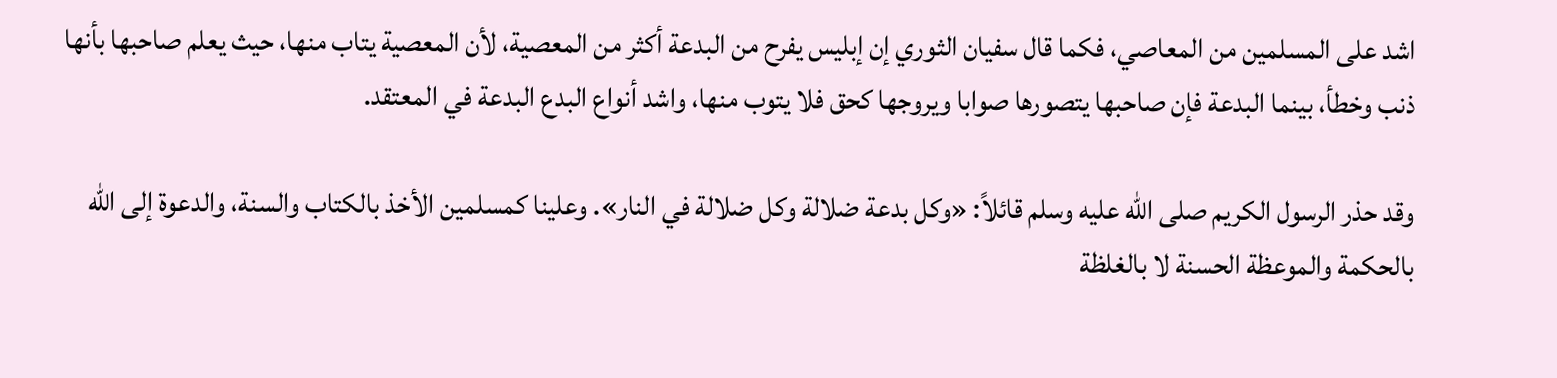اشد على المسلمين من المعاصي، فكما قال سفيان الثوري إن إبليس يفرح من البدعة أكثر من المعصية، لأن المعصية يتاب منها، حيث يعلم صاحبها بأنها ذنب وخطأ، بينما البدعة فإن صاحبها يتصورها صوابا ويروجها كحق فلا يتوب منها، واشد أنواع البدع البدعة في المعتقد.

وقد حذر الرسول الكريم صلى الله عليه وسلم قائلاً: «وكل بدعة ضلالة وكل ضلالة في النار». وعلينا كمسلمين الأخذ بالكتاب والسنة، والدعوة إلى الله بالحكمة والموعظة الحسنة لا بالغلظة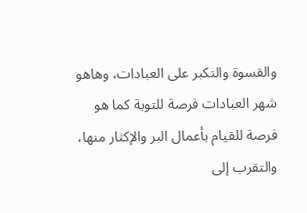والقسوة والتكبر على العبادات، وهاهو شهر العبادات فرصة للتوبة كما هو فرصة للقيام بأعمال البر والإكثار منها، والتقرب إلى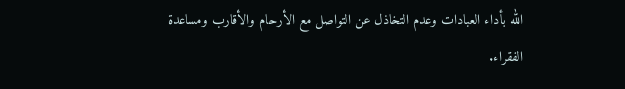الله بأداء العبادات وعدم التخاذل عن التواصل مع الأرحام والأقارب ومساعدة الفقراء.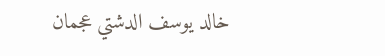خالد يوسف الدشتي عجمان